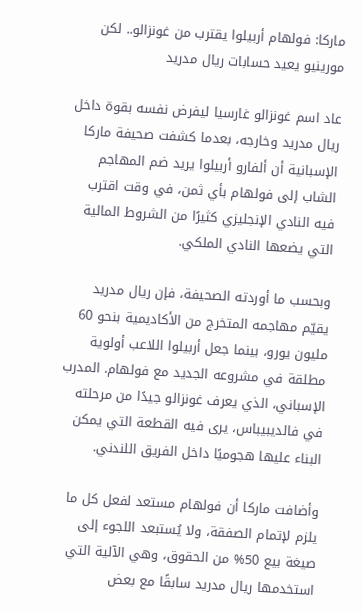ماركا: فولهام أربيلوا يقترب من غونزالو.. لكن مورينيو يعيد حسابات ريال مدريد

عاد اسم غونزالو غارسيا ليفرض نفسه بقوة داخل ريال مدريد وخارجه، بعدما كشفت صحيفة ماركا الإسبانية أن ألفارو أربيلوا يريد ضم المهاجم الشاب إلى فولهام بأي ثمن، في وقت اقترب فيه النادي الإنجليزي كثيرًا من الشروط المالية التي يضعها النادي الملكي.

وبحسب ما أوردته الصحيفة، فإن ريال مدريد يقيّم مهاجمه المتخرج من الأكاديمية بنحو 60 مليون يورو، بينما جعل أربيلوا اللاعب أولوية مطلقة في مشروعه الجديد مع فولهام. المدرب الإسباني، الذي يعرف غونزالو جيدًا من مرحلته في فالديبيباس، يرى فيه القطعة التي يمكن البناء عليها هجوميًا داخل الفريق اللندني.

وأضافت ماركا أن فولهام مستعد لفعل كل ما يلزم لإتمام الصفقة، ولا يُستبعد اللجوء إلى صيغة بيع 50% من الحقوق، وهي الآلية التي استخدمها ريال مدريد سابقًا مع بعض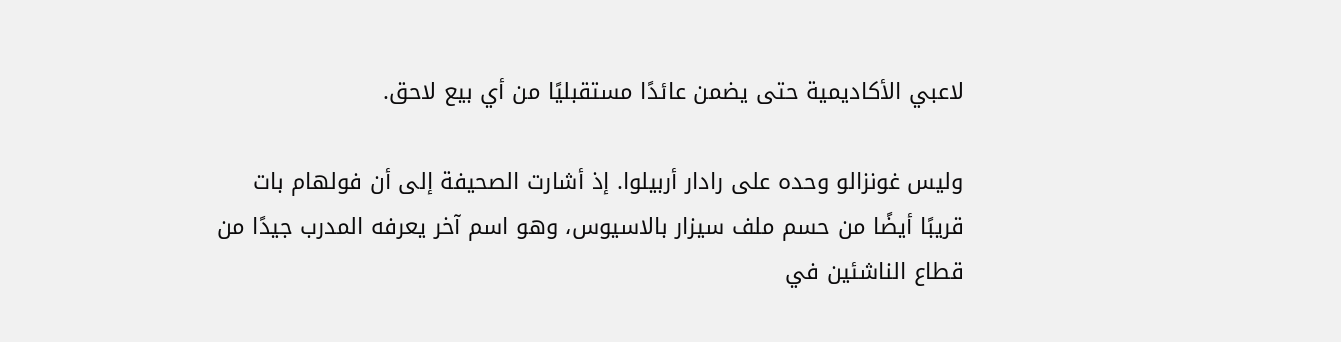لاعبي الأكاديمية حتى يضمن عائدًا مستقبليًا من أي بيع لاحق.

وليس غونزالو وحده على رادار أربيلوا. إذ أشارت الصحيفة إلى أن فولهام بات قريبًا أيضًا من حسم ملف سيزار بالاسيوس، وهو اسم آخر يعرفه المدرب جيدًا من قطاع الناشئين في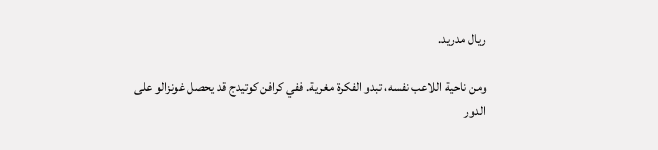ريال مدريد.

ومن ناحية اللاعب نفسه، تبدو الفكرة مغرية. ففي كرافن كوتيدج قد يحصل غونزالو على الدور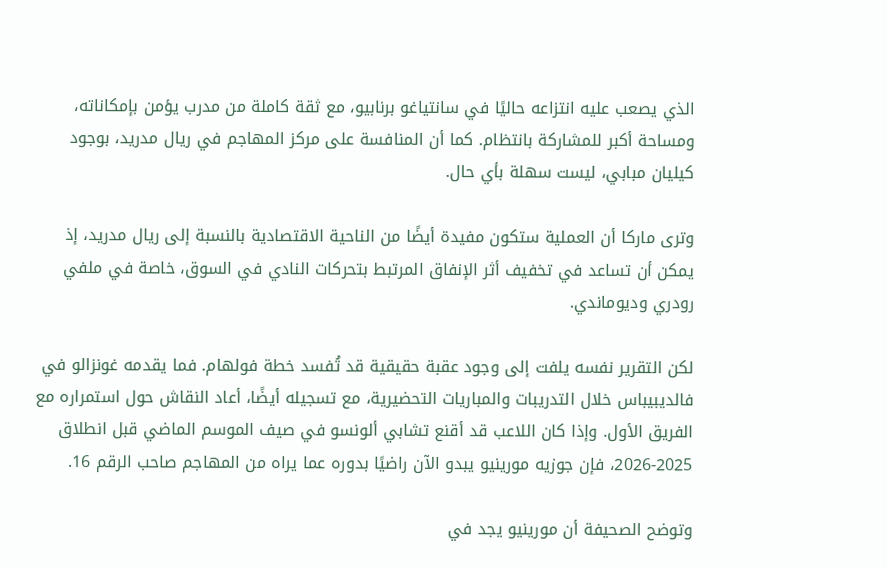الذي يصعب عليه انتزاعه حاليًا في سانتياغو برنابيو، مع ثقة كاملة من مدرب يؤمن بإمكاناته، ومساحة أكبر للمشاركة بانتظام. كما أن المنافسة على مركز المهاجم في ريال مدريد، بوجود كيليان مبابي، ليست سهلة بأي حال.

وترى ماركا أن العملية ستكون مفيدة أيضًا من الناحية الاقتصادية بالنسبة إلى ريال مدريد، إذ يمكن أن تساعد في تخفيف أثر الإنفاق المرتبط بتحركات النادي في السوق، خاصة في ملفي رودري وديوماندي.

لكن التقرير نفسه يلفت إلى وجود عقبة حقيقية قد تُفسد خطة فولهام. فما يقدمه غونزالو في فالديبيباس خلال التدريبات والمباريات التحضيرية، مع تسجيله أيضًا، أعاد النقاش حول استمراره مع الفريق الأول. وإذا كان اللاعب قد أقنع تشابي ألونسو في صيف الموسم الماضي قبل انطلاق 2025-2026، فإن جوزيه مورينيو يبدو الآن راضيًا بدوره عما يراه من المهاجم صاحب الرقم 16.

وتوضح الصحيفة أن مورينيو يجد في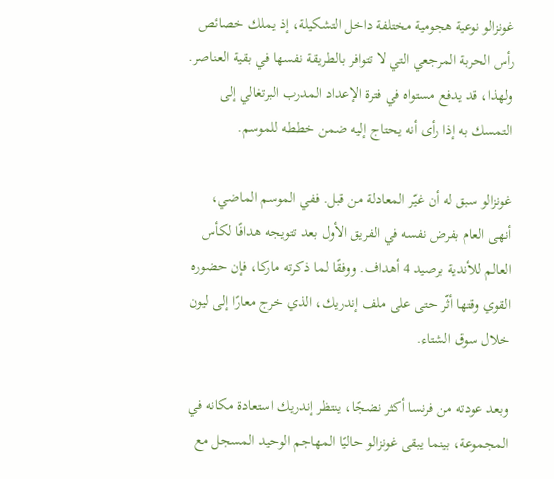غونزالو نوعية هجومية مختلفة داخل التشكيلة، إذ يملك خصائص رأس الحربة المرجعي التي لا تتوافر بالطريقة نفسها في بقية العناصر. ولهذا، قد يدفع مستواه في فترة الإعداد المدرب البرتغالي إلى التمسك به إذا رأى أنه يحتاج إليه ضمن خططه للموسم.

غونزالو سبق له أن غيّر المعادلة من قبل. ففي الموسم الماضي، أنهى العام بفرض نفسه في الفريق الأول بعد تتويجه هدافًا لكأس العالم للأندية برصيد 4 أهداف. ووفقًا لما ذكرته ماركا، فإن حضوره القوي وقتها أثّر حتى على ملف إندريك، الذي خرج معارًا إلى ليون خلال سوق الشتاء.

وبعد عودته من فرنسا أكثر نضجًا، ينتظر إندريك استعادة مكانه في المجموعة، بينما يبقى غونزالو حاليًا المهاجم الوحيد المسجل مع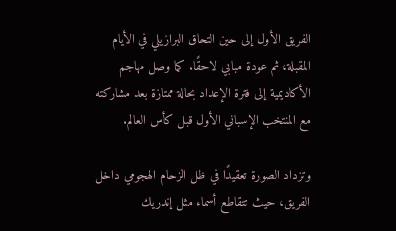الفريق الأول إلى حين التحاق البرازيلي في الأيام المقبلة، ثم عودة مبابي لاحقًا. كما وصل مهاجم الأكاديمية إلى فترة الإعداد بحالة ممتازة بعد مشاركته مع المنتخب الإسباني الأول قبل كأس العالم.

وتزداد الصورة تعقيدًا في ظل الزحام الهجومي داخل الفريق، حيث تتقاطع أسماء مثل إندريك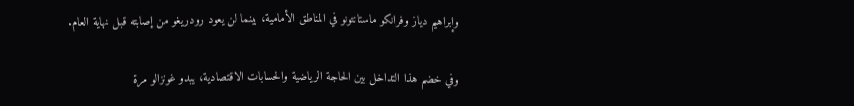وإبراهيم دياز وفرانكو ماستانتونو في المناطق الأمامية، بينما لن يعود رودريغو من إصابته قبل نهاية العام.

وفي خضم هذا التداخل بين الحاجة الرياضية والحسابات الاقتصادية، يبدو غونزالو مرة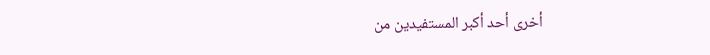أخرى أحد أكبر المستفيدين من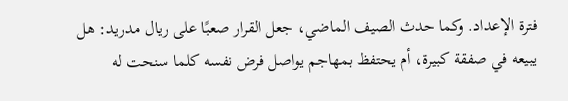فترة الإعداد. وكما حدث الصيف الماضي، جعل القرار صعبًا على ريال مدريد: هل يبيعه في صفقة كبيرة، أم يحتفظ بمهاجم يواصل فرض نفسه كلما سنحت له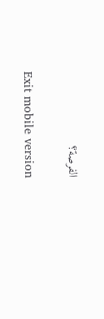الفرصة؟

Exit mobile version